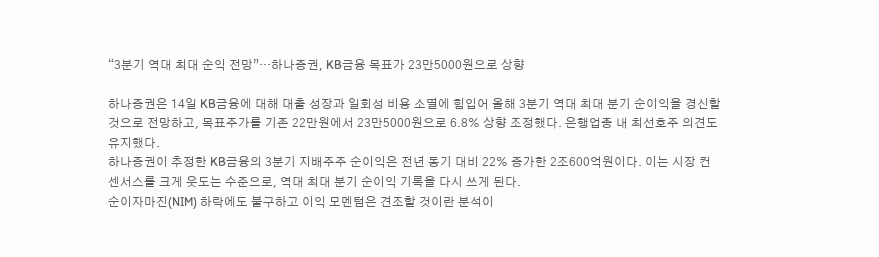“3분기 역대 최대 순익 전망”…하나증권, KB금융 목표가 23만5000원으로 상향

하나증권은 14일 KB금융에 대해 대출 성장과 일회성 비용 소멸에 힘입어 올해 3분기 역대 최대 분기 순이익을 경신할 것으로 전망하고, 목표주가를 기존 22만원에서 23만5000원으로 6.8% 상향 조정했다. 은행업종 내 최선호주 의견도 유지했다.
하나증권이 추정한 KB금융의 3분기 지배주주 순이익은 전년 동기 대비 22% 증가한 2조600억원이다. 이는 시장 컨센서스를 크게 웃도는 수준으로, 역대 최대 분기 순이익 기록을 다시 쓰게 된다.
순이자마진(NIM) 하락에도 불구하고 이익 모멘텀은 견조할 것이란 분석이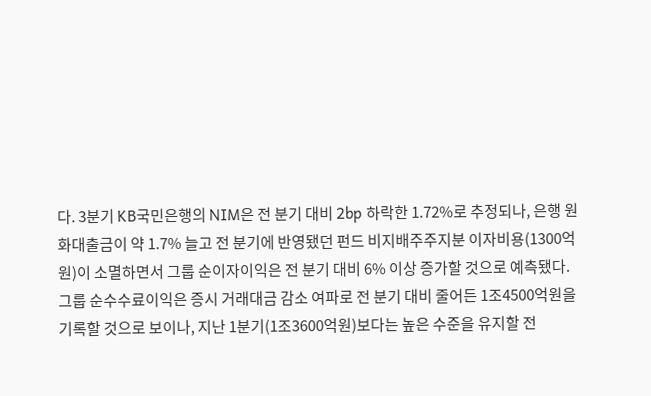다. 3분기 KB국민은행의 NIM은 전 분기 대비 2bp 하락한 1.72%로 추정되나, 은행 원화대출금이 약 1.7% 늘고 전 분기에 반영됐던 펀드 비지배주주지분 이자비용(1300억원)이 소멸하면서 그룹 순이자이익은 전 분기 대비 6% 이상 증가할 것으로 예측됐다.
그룹 순수수료이익은 증시 거래대금 감소 여파로 전 분기 대비 줄어든 1조4500억원을 기록할 것으로 보이나, 지난 1분기(1조3600억원)보다는 높은 수준을 유지할 전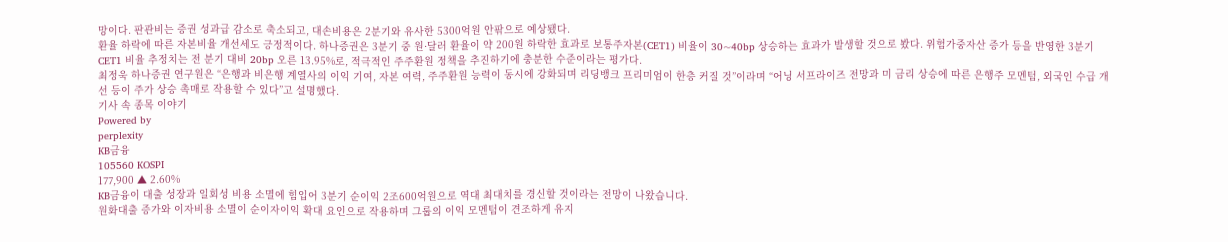망이다. 판관비는 증권 성과급 감소로 축소되고, 대손비용은 2분기와 유사한 5300억원 안팎으로 예상됐다.
환율 하락에 따른 자본비율 개선세도 긍정적이다. 하나증권은 3분기 중 원·달러 환율이 약 200원 하락한 효과로 보통주자본(CET1) 비율이 30~40bp 상승하는 효과가 발생할 것으로 봤다. 위험가중자산 증가 등을 반영한 3분기 CET1 비율 추정치는 전 분기 대비 20bp 오른 13.95%로, 적극적인 주주환원 정책을 추진하기에 충분한 수준이라는 평가다.
최정욱 하나증권 연구원은 “은행과 비은행 계열사의 이익 기여, 자본 여력, 주주환원 능력이 동시에 강화되며 리딩뱅크 프리미엄이 한층 커질 것”이라며 “어닝 서프라이즈 전망과 미 금리 상승에 따른 은행주 모멘텀, 외국인 수급 개선 등이 주가 상승 촉매로 작용할 수 있다”고 설명했다.
기사 속 종목 이야기
Powered by
perplexity
KB금융
105560 KOSPI
177,900 ▲ 2.60%
KB금융이 대출 성장과 일회성 비용 소멸에 힘입어 3분기 순이익 2조600억원으로 역대 최대치를 경신할 것이라는 전망이 나왔습니다.
원화대출 증가와 이자비용 소멸이 순이자이익 확대 요인으로 작용하며 그룹의 이익 모멘텀이 견조하게 유지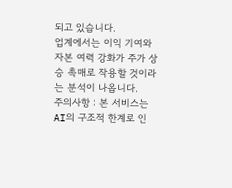되고 있습니다.
업계에서는 이익 기여와 자본 여력 강화가 주가 상승 촉매로 작용할 것이라는 분석이 나옵니다.
주의사항 : 본 서비스는 AI의 구조적 한계로 인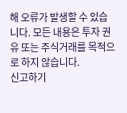해 오류가 발생할 수 있습니다. 모든 내용은 투자 권유 또는 주식거래를 목적으로 하지 않습니다.
신고하기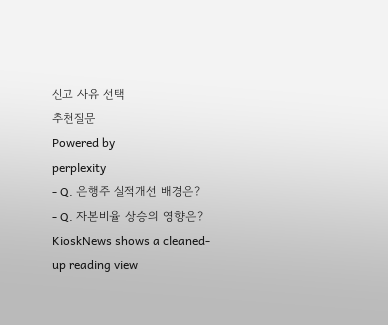신고 사유 선택
추천질문
Powered by
perplexity
- Q. 은행주 실적개선 배경은?
- Q. 자본비율 상승의 영향은?
KioskNews shows a cleaned-up reading view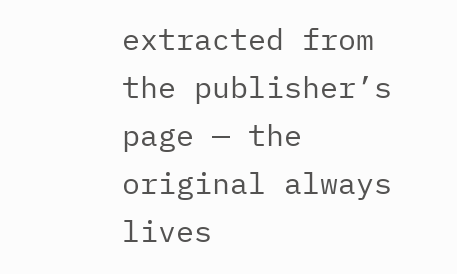extracted from the publisher’s page — the original always lives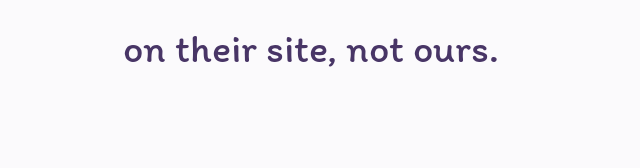on their site, not ours.